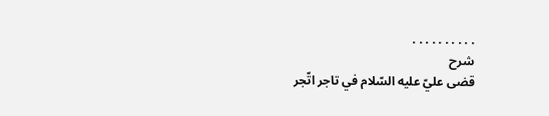. . . . . . . . . .
شرح
قضى عليّ عليه السّلام في تاجر اتّجر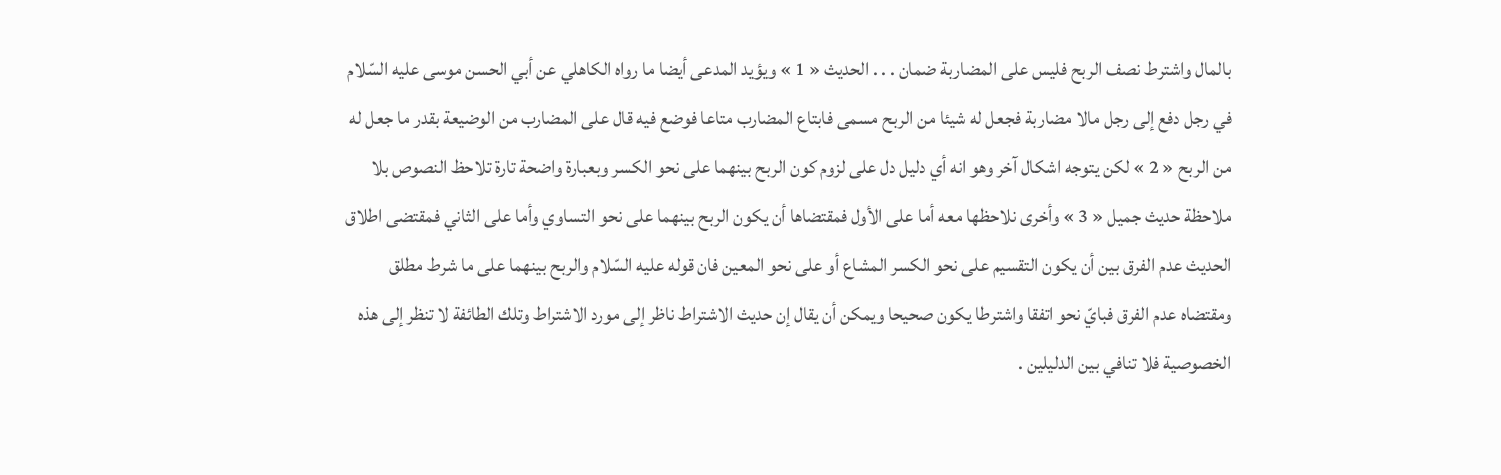بالمال واشترط نصف الربح فليس على المضاربة ضمان . . . الحديث « 1 » ويؤيد المدعى أيضا ما رواه الكاهلي عن أبي الحسن موسى عليه السّلام في رجل دفع إلى رجل مالا مضاربة فجعل له شيئا من الربح مسمى فابتاع المضارب متاعا فوضع فيه قال على المضارب من الوضيعة بقدر ما جعل له من الربح « 2 » لكن يتوجه اشكال آخر وهو انه أي دليل دل على لزوم كون الربح بينهما على نحو الكسر وبعبارة واضحة تارة تلاحظ النصوص بلا ملاحظة حديث جميل « 3 » وأخرى نلاحظها معه أما على الأول فمقتضاها أن يكون الربح بينهما على نحو التساوي وأما على الثاني فمقتضى اطلاق الحديث عدم الفرق بين أن يكون التقسيم على نحو الكسر المشاع أو على نحو المعين فان قوله عليه السّلام والربح بينهما على ما شرط مطلق ومقتضاه عدم الفرق فبايّ نحو اتفقا واشترطا يكون صحيحا ويمكن أن يقال إن حديث الاشتراط ناظر إلى مورد الاشتراط وتلك الطائفة لا تنظر إلى هذه الخصوصية فلا تنافي بين الدليلين .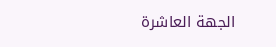الجهة العاشرة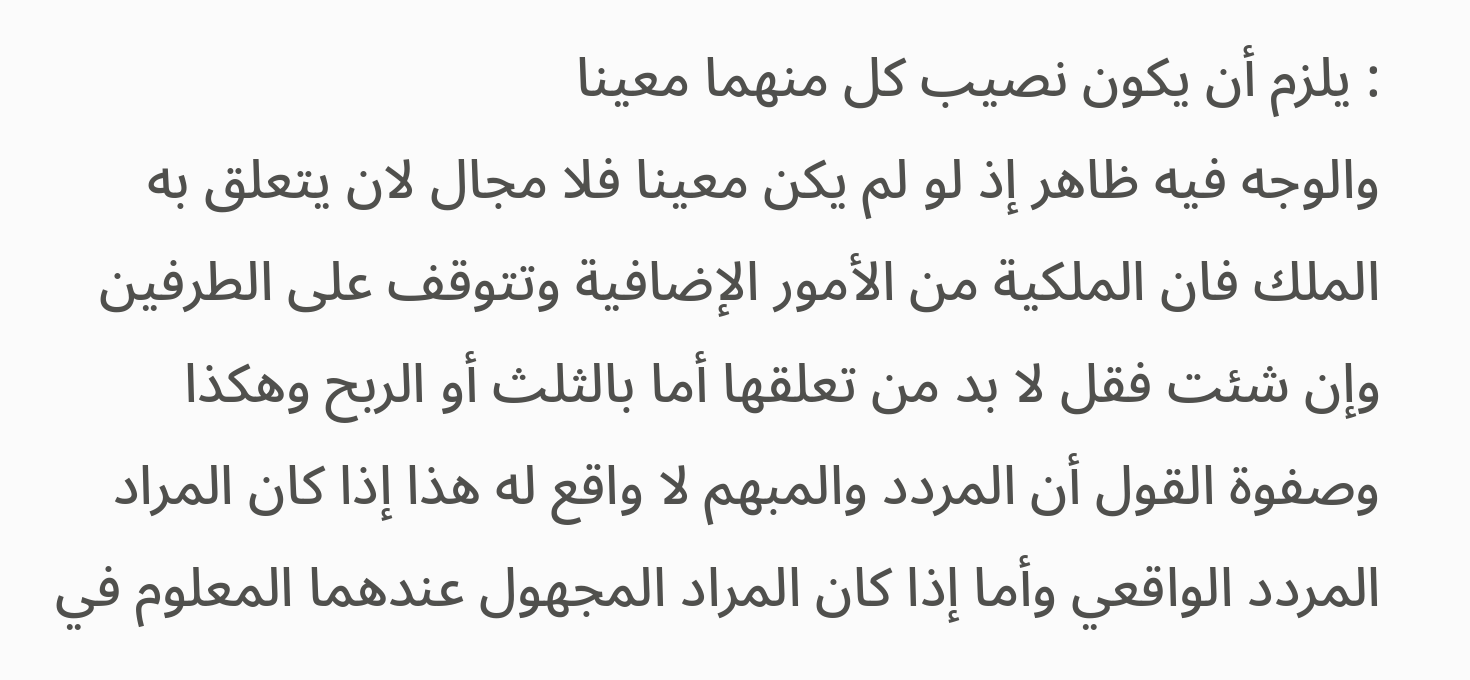: يلزم أن يكون نصيب كل منهما معينا
والوجه فيه ظاهر إذ لو لم يكن معينا فلا مجال لان يتعلق به الملك فان الملكية من الأمور الإضافية وتتوقف على الطرفين وإن شئت فقل لا بد من تعلقها أما بالثلث أو الربح وهكذا وصفوة القول أن المردد والمبهم لا واقع له هذا إذا كان المراد المردد الواقعي وأما إذا كان المراد المجهول عندهما المعلوم في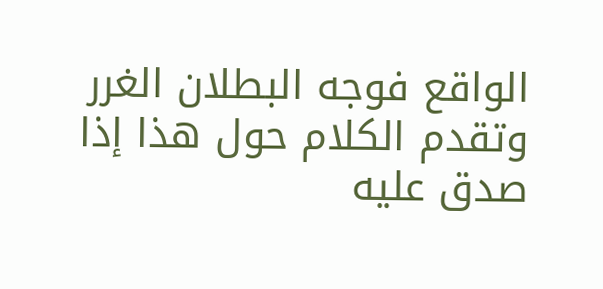الواقع فوجه البطلان الغرر وتقدم الكلام حول هذا إذا صدق عليه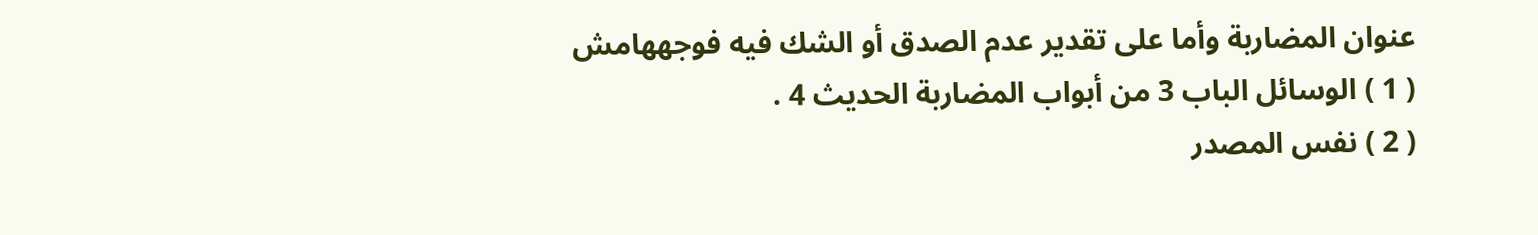عنوان المضاربة وأما على تقدير عدم الصدق أو الشك فيه فوجههامش
( 1 ) الوسائل الباب 3 من أبواب المضاربة الحديث 4 .
( 2 ) نفس المصدر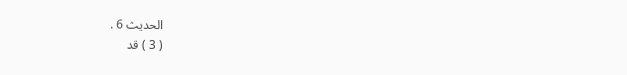الحديث 6 .
( 3 ) قد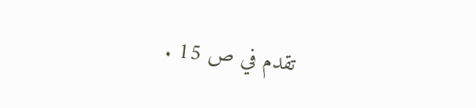تقدم في ص 15 .